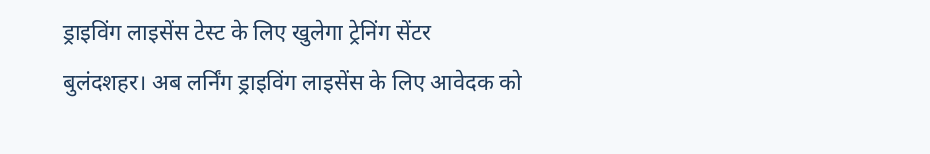ड्राइविंग लाइसेंस टेस्ट के लिए खुलेगा ट्रेनिंग सेंटर
बुलंदशहर। अब लर्निंग ड्राइविंग लाइसेंस के लिए आवेदक को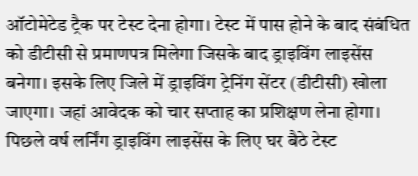ऑटोमेटेड ट्रैक पर टेस्ट देना होगा। टेस्ट में पास होने के बाद संबंधित को डीटीसी से प्रमाणपत्र मिलेगा जिसके बाद ड्राइविंग लाइसेंस बनेगा। इसके लिए जिले में ड्राइविंग ट्रेनिंग सेंटर (डीटीसी) खोला जाएगा। जहां आवेदक को चार सप्ताह का प्रशिक्षण लेना होगा।
पिछले वर्ष लर्निंग ड्राइविंग लाइसेंस के लिए घर बैठे टेस्ट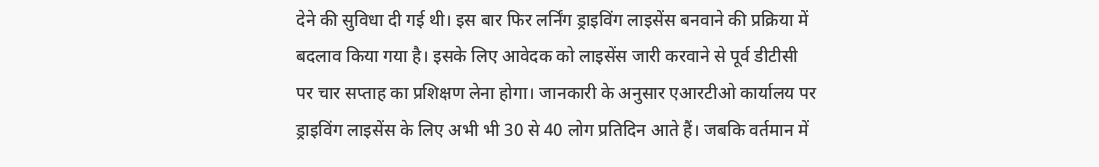देने की सुविधा दी गई थी। इस बार फिर लर्निंग ड्राइविंग लाइसेंस बनवाने की प्रक्रिया में बदलाव किया गया है। इसके लिए आवेदक को लाइसेंस जारी करवाने से पूर्व डीटीसी पर चार सप्ताह का प्रशिक्षण लेना होगा। जानकारी के अनुसार एआरटीओ कार्यालय पर ड्राइविंग लाइसेंस के लिए अभी भी 30 से 40 लोग प्रतिदिन आते हैं। जबकि वर्तमान में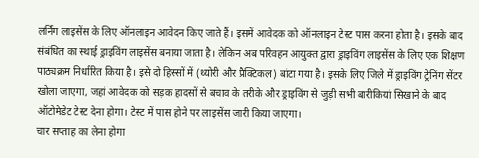लर्निंग लाइसेंस के लिए ऑनलाइन आवेदन किए जाते हैं। इसमें आवेदक को ऑनलाइन टेस्ट पास करना होता है। इसके बाद संबंधित का स्थाई ड्राइविंग लाइसेंस बनाया जाता है। लेकिन अब परिवहन आयुक्त द्वारा ड्राइविंग लाइसेंस के लिए एक शिक्षण पाठ्यक्रम निर्धारित किया है। इसे दो हिस्सों में (थ्योरी और प्रैक्टिकल) बांटा गया है। इसके लिए जिले में ड्राइविंग ट्रेनिंग सेंटर खोला जाएगा, जहां आवेदक को सड़क हादसों से बचाव के तरीके और ड्राइविंग से जुड़ी सभी बारीकियां सिखाने के बाद ऑटोमेडेट टेस्ट देना होगा। टेस्ट में पास होने पर लाइसेंस जारी किया जाएगा।
चार सप्ताह का लेना होगा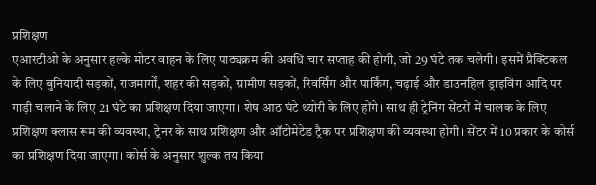प्रशिक्षण
एआरटीओ के अनुसार हल्के मोटर वाहन के लिए पाठ्यक्रम की अवधि चार सप्ताह की होगी, जो 29 घंटे तक चलेगी। इसमें प्रैक्टिकल के लिए बुनियादी सड़कों, राजमार्गों, शहर की सड़कों, ग्रामीण सड़कों, रिवर्सिंग और पार्किंग, चढ़ाई और डाउनहिल ड्राइविंग आदि पर गाड़ी चलाने के लिए 21 घंटे का प्रशिक्षण दिया जाएगा। शेष आठ घंटे थ्योरी के लिए होंगे। साथ ही ट्रेनिंग सेंटरों में चालक के लिए प्रशिक्षण क्लास रूम की व्यवस्था, ट्रेनर के साथ प्रशिक्षण और ऑटोमेटेड ट्रैक पर प्रशिक्षण की व्यवस्था होगी। सेंटर में 10 प्रकार के कोर्स का प्रशिक्षण दिया जाएगा। कोर्स के अनुसार शुल्क तय किया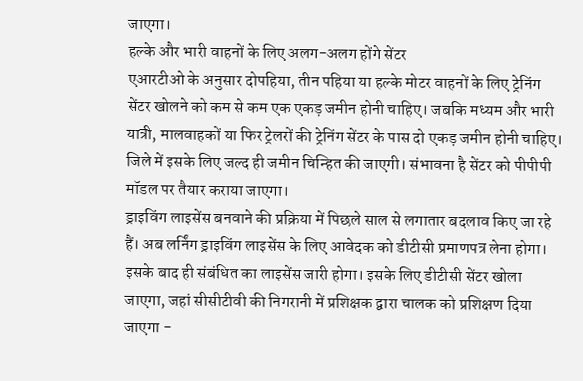जाएगा।
हल्के और भारी वाहनों के लिए अलग-अलग होंगे सेंटर
एआरटीओ के अनुसार दोपहिया, तीन पहिया या हल्के मोटर वाहनों के लिए ट्रेनिंग सेंटर खोलने को कम से कम एक एकड़ जमीन होनी चाहिए। जबकि मध्यम और भारी यात्री, मालवाहकों या फिर ट्रेलरों की ट्रेनिंग सेंटर के पास दो एकड़ जमीन होनी चाहिए। जिले में इसके लिए जल्द ही जमीन चिन्हित की जाएगी। संभावना है सेंटर को पीपीपी मॉडल पर तैयार कराया जाएगा।
ड्राइविंग लाइसेंस बनवाने की प्रक्रिया में पिछले साल से लगातार बदलाव किए जा रहे हैं। अब लर्निंग ड्राइविंग लाइसेंस के लिए आवेदक को डीटीसी प्रमाणपत्र लेना होगा। इसके बाद ही संबंधित का लाइसेंस जारी होगा। इसके लिए डीटीसी सेंटर खोला जाएगा, जहां सीसीटीवी की निगरानी में प्रशिक्षक द्वारा चालक को प्रशिक्षण दिया जाएगा -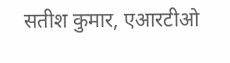सतीश कुमार, एआरटीओ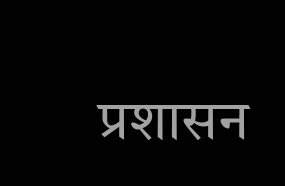प्रशासन